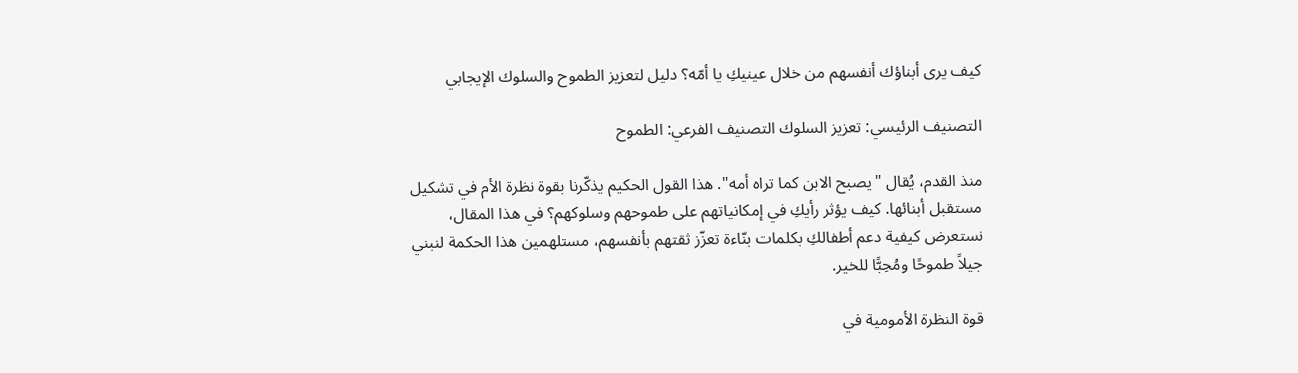كيف يرى أبناؤك أنفسهم من خلال عينيكِ يا أمّه؟ دليل لتعزيز الطموح والسلوك الإيجابي

التصنيف الرئيسي: تعزيز السلوك التصنيف الفرعي: الطموح

منذ القدم، يُقال "يصبح الابن كما تراه أمه". هذا القول الحكيم يذكّرنا بقوة نظرة الأم في تشكيل مستقبل أبنائها. كيف يؤثر رأيكِ في إمكانياتهم على طموحهم وسلوكهم؟ في هذا المقال، نستعرض كيفية دعم أطفالكِ بكلمات بنّاءة تعزّز ثقتهم بأنفسهم، مستلهمين هذا الحكمة لنبني جيلاً طموحًا ومُحِبًّا للخير.

قوة النظرة الأمومية في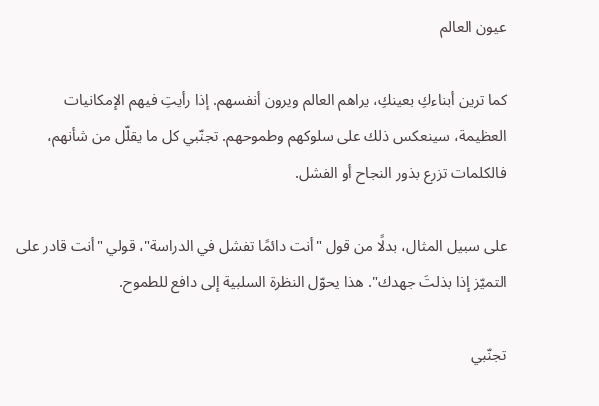عيون العالم

كما ترين أبناءكِ بعينكِ، يراهم العالم ويرون أنفسهم. إذا رأيتِ فيهم الإمكانيات العظيمة، سينعكس ذلك على سلوكهم وطموحهم. تجنّبي كل ما يقلّل من شأنهم، فالكلمات تزرع بذور النجاح أو الفشل.

على سبيل المثال، بدلًا من قول "أنت دائمًا تفشل في الدراسة"، قولي "أنت قادر على التميّز إذا بذلتَ جهدك". هذا يحوّل النظرة السلبية إلى دافع للطموح.

تجنّبي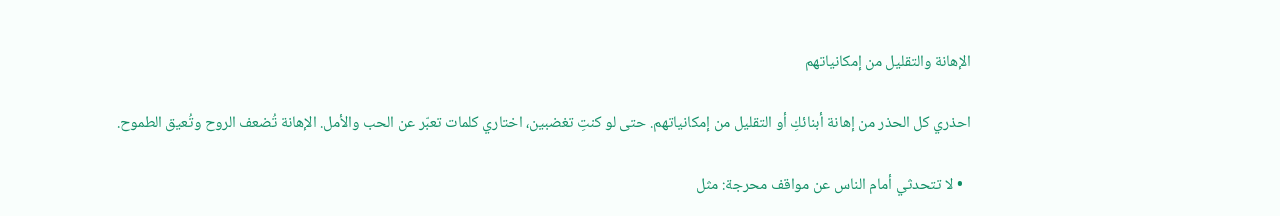الإهانة والتقليل من إمكانياتهم

احذري كل الحذر من إهانة أبنائكِ أو التقليل من إمكانياتهم. حتى لو كنتِ تغضبين، اختاري كلمات تعبّر عن الحب والأمل. الإهانة تُضعف الروح وتُعيق الطموح.

  • لا تتحدثي أمام الناس عن مواقف محرجة: مثل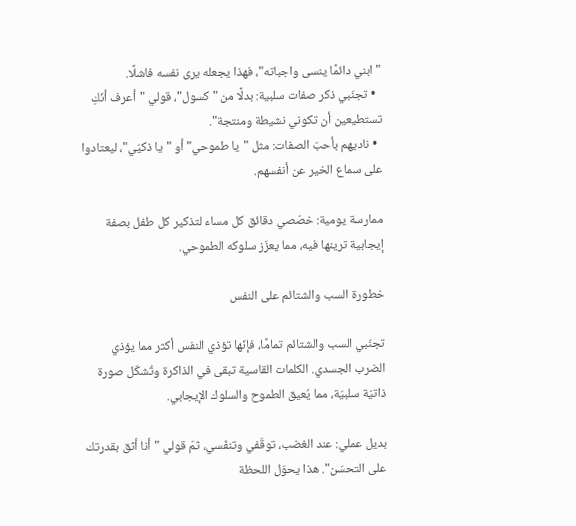"ابني دائمًا ينسى واجباته"، فهذا يجعله يرى نفسه فاشلًا.
  • تجنّبي ذكر صفات سلبية: بدلًا من "كسول"، قولي "أعرف أنّكِ تستطيعين أن تكوني نشيطة ومنتجة".
  • ناديهم بأحبّ الصفات: مثل "يا طموحي" أو "يا ذكيّي"، ليعتادوا على سماع الخير عن أنفسهم.

ممارسة يومية: خصّصي دقائق كل مساء لتذكير كل طفل بصفة إيجابية ترينها فيه، مما يعزّز سلوكه الطموحي.

خطورة السب والشتائم على النفس

تجنّبي السب والشتائم تمامًا، فإنّها تؤذي النفس أكثر مما يؤذي الضرب الجسدي. الكلمات القاسية تبقى في الذاكرة وتُشكّل صورة ذاتيّة سلبيّة، مما يُعيق الطموح والسلوك الإيجابي.

بديل عملي: عند الغضب، توقّفي وتنفّسي، ثمّ قولي "أنا أثق بقدرتك على التحسّن". هذا يحوّل اللحظة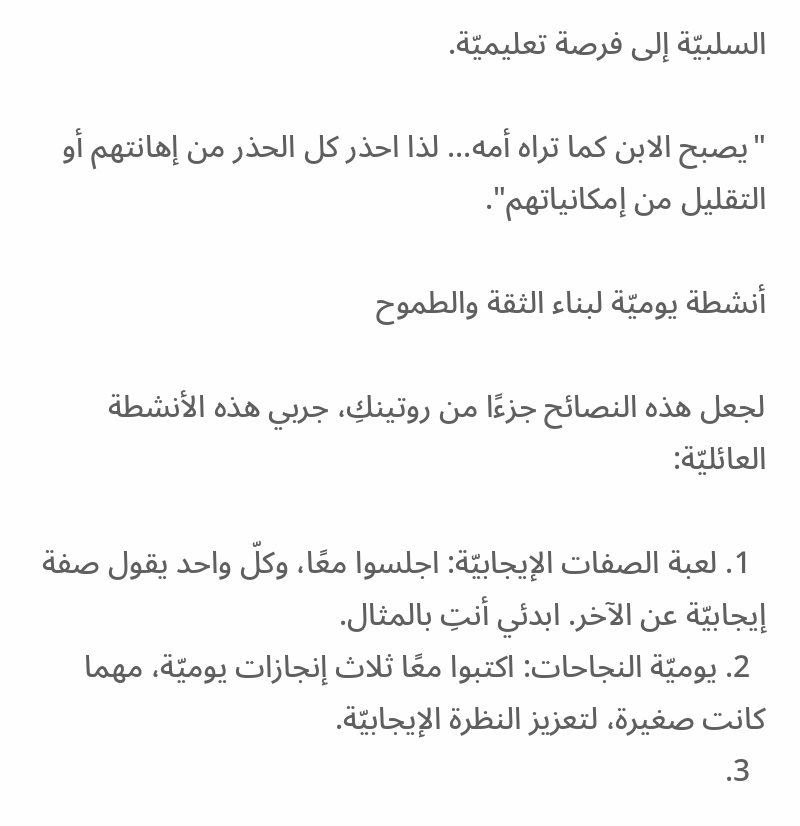السلبيّة إلى فرصة تعليميّة.

"يصبح الابن كما تراه أمه... لذا احذر كل الحذر من إهانتهم أو التقليل من إمكانياتهم".

أنشطة يوميّة لبناء الثقة والطموح

لجعل هذه النصائح جزءًا من روتينكِ، جربي هذه الأنشطة العائليّة:

  1. لعبة الصفات الإيجابيّة: اجلسوا معًا، وكلّ واحد يقول صفة إيجابيّة عن الآخر. ابدئي أنتِ بالمثال.
  2. يوميّة النجاحات: اكتبوا معًا ثلاث إنجازات يوميّة، مهما كانت صغيرة، لتعزيز النظرة الإيجابيّة.
  3.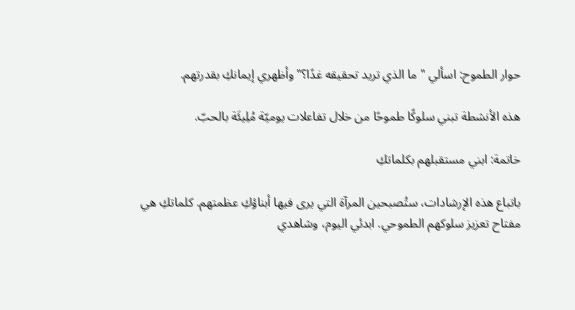حوار الطموح: اسألي "ما الذي تريد تحقيقه غدًا؟" وأظهري إيمانكِ بقدرتهم.

هذه الأنشطة تبني سلوكًا طموحًا من خلال تفاعلات يوميّة مُلِيئَة بالحبّ.

خاتمة: ابني مستقبلهم بكلماتكِ

باتباع هذه الإرشادات، ستُصبحين المرآة التي يرى فيها أبناؤكِ عظمتهم. كلماتكِ هي مفتاح تعزيز سلوكهم الطموحي. ابدئي اليوم، وشاهدي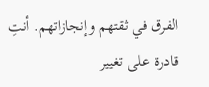الفرق في ثقتهم وإنجازاتهم. أنتِ قادرة على تغيير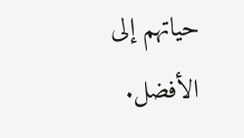حياتهم إلى الأفضل.